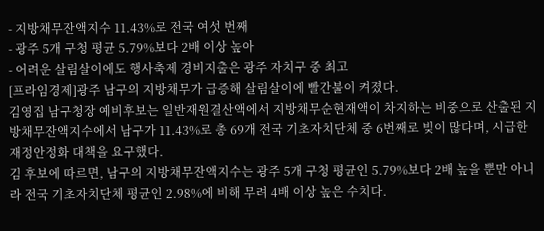- 지방채무잔액지수 11.43%로 전국 여섯 번째
- 광주 5개 구청 평균 5.79%보다 2배 이상 높아
- 어려운 살림살이에도 행사축제 경비지출은 광주 자치구 중 최고
[프라임경제]광주 남구의 지방채무가 급증해 살림살이에 빨간불이 켜졌다.
김영집 남구청장 예비후보는 일반재원결산액에서 지방채무순현재액이 차지하는 비중으로 산출된 지방채무잔액지수에서 남구가 11.43%로 총 69개 전국 기초자치단체 중 6번째로 빚이 많다며, 시급한 재정안정화 대책을 요구했다.
김 후보에 따르면, 남구의 지방채무잔액지수는 광주 5개 구청 평균인 5.79%보다 2배 높을 뿐만 아니라 전국 기초자치단체 평균인 2.98%에 비해 무려 4배 이상 높은 수치다.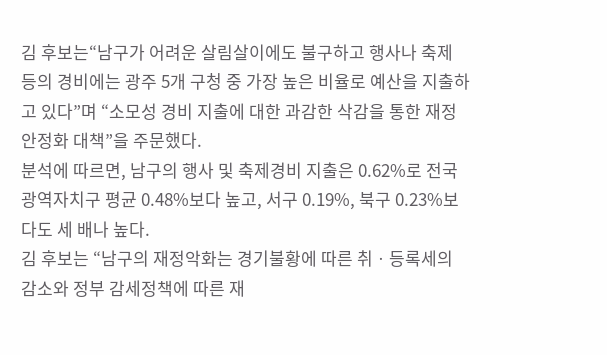김 후보는“남구가 어려운 살림살이에도 불구하고 행사나 축제 등의 경비에는 광주 5개 구청 중 가장 높은 비율로 예산을 지출하고 있다”며 “소모성 경비 지출에 대한 과감한 삭감을 통한 재정안정화 대책”을 주문했다.
분석에 따르면, 남구의 행사 및 축제경비 지출은 0.62%로 전국 광역자치구 평균 0.48%보다 높고, 서구 0.19%, 북구 0.23%보다도 세 배나 높다.
김 후보는 “남구의 재정악화는 경기불황에 따른 취ㆍ등록세의 감소와 정부 감세정책에 따른 재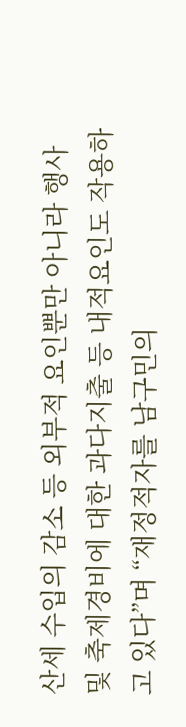산세 수입의 감소 등 외부적 요인뿐만 아니라 행사 및 축제경비에 대한 과다지출 등 내적요인도 작용하고 있다”며 “재정적자를 남구민의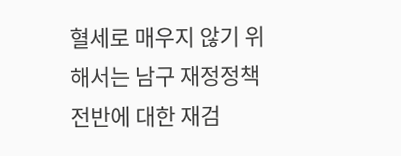혈세로 매우지 않기 위해서는 남구 재정정책 전반에 대한 재검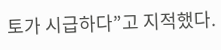토가 시급하다”고 지적했다.